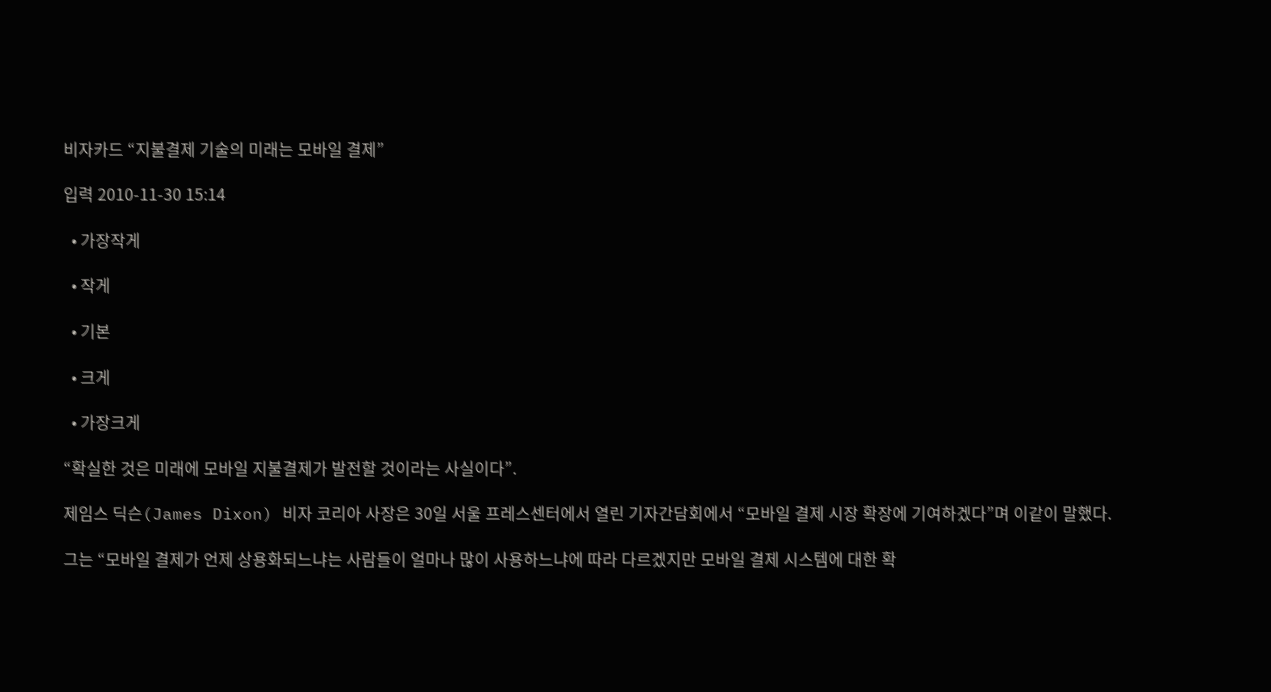비자카드 “지불결제 기술의 미래는 모바일 결제”

입력 2010-11-30 15:14

  • 가장작게

  • 작게

  • 기본

  • 크게

  • 가장크게

“확실한 것은 미래에 모바일 지불결제가 발전할 것이라는 사실이다”.

제임스 딕슨(James Dixon) 비자 코리아 사장은 30일 서울 프레스센터에서 열린 기자간담회에서 “모바일 결제 시장 확장에 기여하겠다”며 이같이 말했다.

그는 “모바일 결제가 언제 상용화되느냐는 사람들이 얼마나 많이 사용하느냐에 따라 다르겠지만 모바일 결제 시스템에 대한 확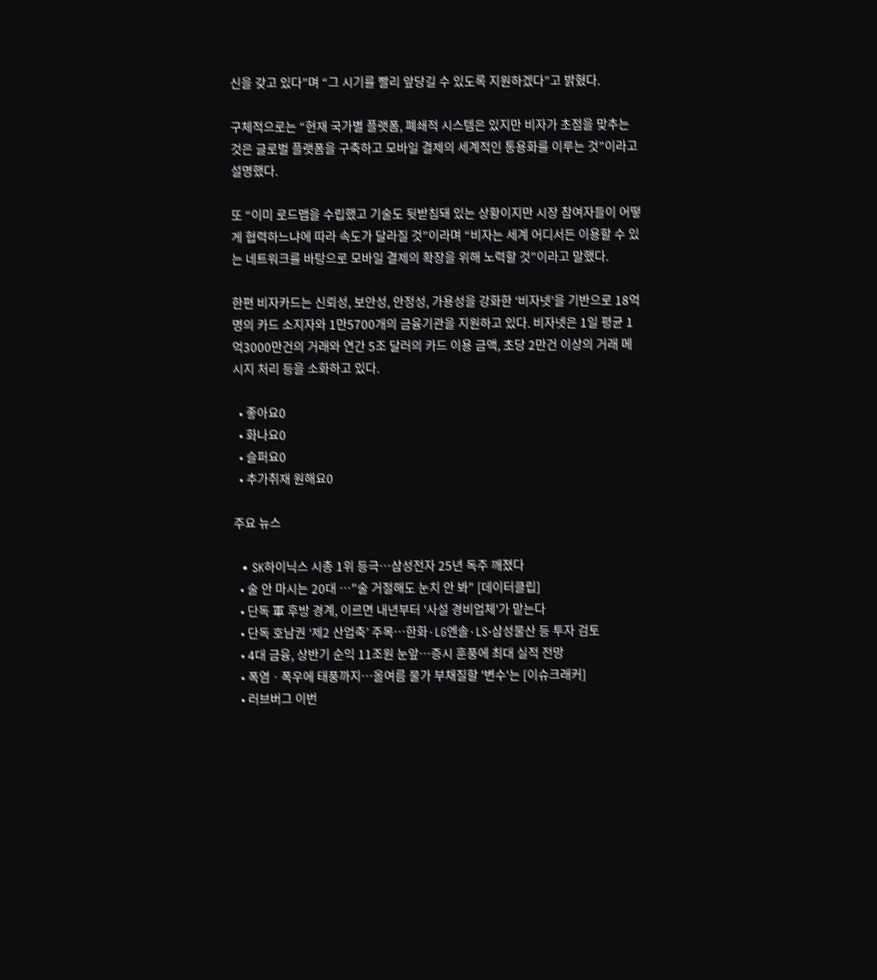신을 갖고 있다”며 “그 시기를 빨리 앞당길 수 있도록 지원하겠다”고 밝혔다.

구체적으로는 “현재 국가별 플랫폼, 폐쇄적 시스템은 있지만 비자가 초점을 맞추는 것은 글로벌 플랫폼을 구축하고 모바일 결제의 세계적인 통용화를 이루는 것”이라고 설명했다.

또 “이미 로드맵을 수립했고 기술도 뒷받침돼 있는 상황이지만 시장 참여자들이 어떻게 협력하느냐에 따라 속도가 달라질 것”이라며 “비자는 세계 어디서든 이용할 수 있는 네트워크를 바탕으로 모바일 결제의 확장을 위해 노력할 것”이라고 말했다.

한편 비자카드는 신뢰성, 보안성, 안정성, 가용성을 강화한 ‘비자넷’을 기반으로 18억명의 카드 소지자와 1만5700개의 금융기관을 지원하고 있다. 비자넷은 1일 평균 1억3000만건의 거래와 연간 5조 달러의 카드 이용 금액, 초당 2만건 이상의 거래 메시지 처리 등을 소화하고 있다.

  • 좋아요0
  • 화나요0
  • 슬퍼요0
  • 추가취재 원해요0

주요 뉴스

  • SK하이닉스 시총 1위 등극…삼성전자 25년 독주 깨졌다
  • 술 안 마시는 20대 …"술 거절해도 눈치 안 봐" [데이터클립]
  • 단독 軍 후방 경계, 이르면 내년부터 '사설 경비업체'가 맡는다
  • 단독 호남권 ‘제2 산업축’ 주목…한화·LG엔솔·LS·삼성물산 등 투자 검토
  • 4대 금융, 상반기 순익 11조원 눈앞⋯증시 훈풍에 최대 실적 전망
  • 폭염ㆍ폭우에 태풍까지⋯올여름 물가 부채질할 '변수'는 [이슈크래커]
  • 러브버그 이번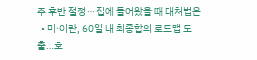주 후반 절정⋯집에 들어왔을 때 대처법은
  • 미·이란, 60일 내 최종합의 로드맵 도출…호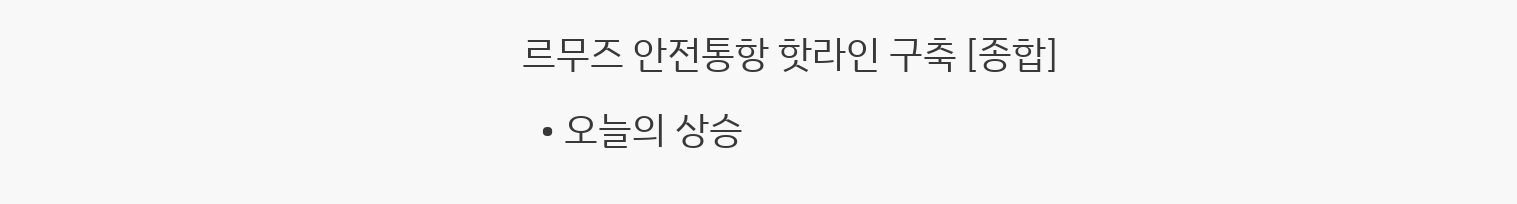르무즈 안전통항 핫라인 구축 [종합]
  • 오늘의 상승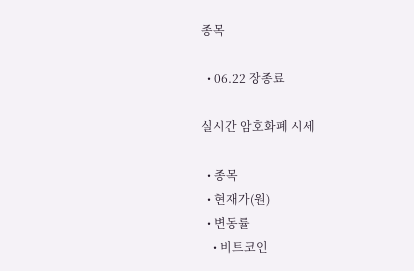종목

  • 06.22 장종료

실시간 암호화폐 시세

  • 종목
  • 현재가(원)
  • 변동률
    • 비트코인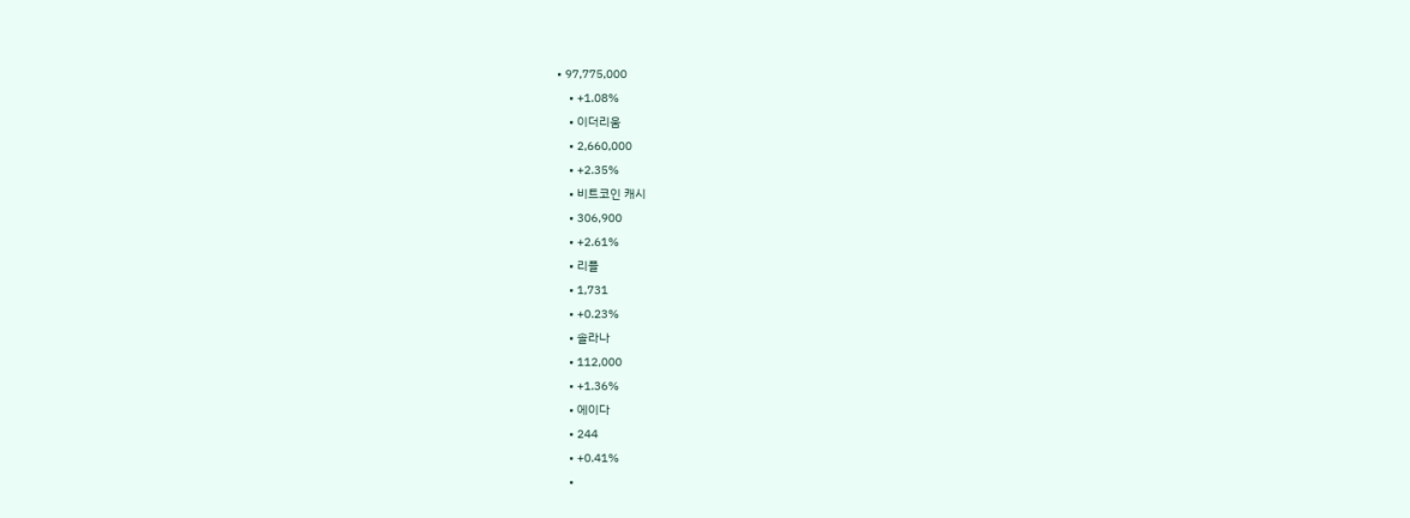• 97,775,000
    • +1.08%
    • 이더리움
    • 2,660,000
    • +2.35%
    • 비트코인 캐시
    • 306,900
    • +2.61%
    • 리플
    • 1,731
    • +0.23%
    • 솔라나
    • 112,000
    • +1.36%
    • 에이다
    • 244
    • +0.41%
    •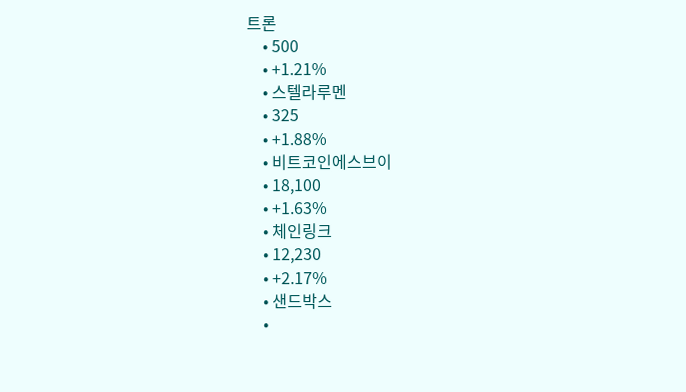트론
    • 500
    • +1.21%
    • 스텔라루멘
    • 325
    • +1.88%
    • 비트코인에스브이
    • 18,100
    • +1.63%
    • 체인링크
    • 12,230
    • +2.17%
    • 샌드박스
    •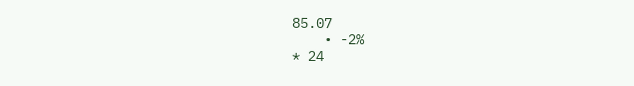85.07
    • -2%
* 24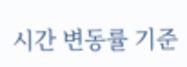시간 변동률 기준